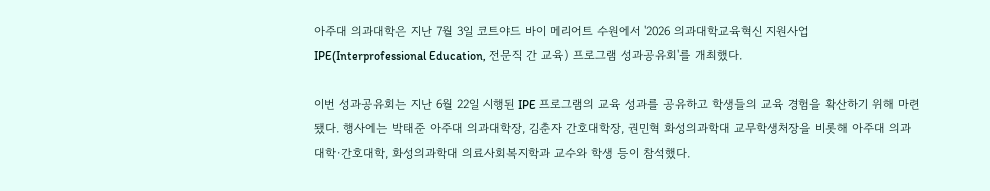아주대 의과대학은 지난 7월 3일 코트야드 바이 메리어트 수원에서 '2026 의과대학교육혁신 지원사업 IPE(Interprofessional Education, 전문직 간 교육) 프로그램 성과공유회'를 개최했다.

이번 성과공유회는 지난 6월 22일 시행된 IPE 프로그램의 교육 성과를 공유하고 학생들의 교육 경험을 확산하기 위해 마련됐다. 행사에는 박태준 아주대 의과대학장, 김춘자 간호대학장, 권민혁 화성의과학대 교무학생처장을 비롯해 아주대 의과대학·간호대학, 화성의과학대 의료사회복지학과 교수와 학생 등이 참석했다.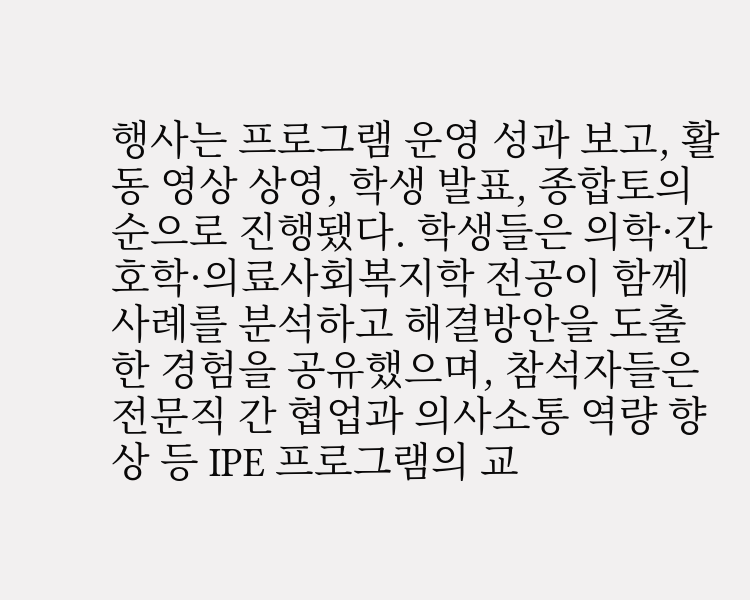행사는 프로그램 운영 성과 보고, 활동 영상 상영, 학생 발표, 종합토의 순으로 진행됐다. 학생들은 의학·간호학·의료사회복지학 전공이 함께 사례를 분석하고 해결방안을 도출한 경험을 공유했으며, 참석자들은 전문직 간 협업과 의사소통 역량 향상 등 IPE 프로그램의 교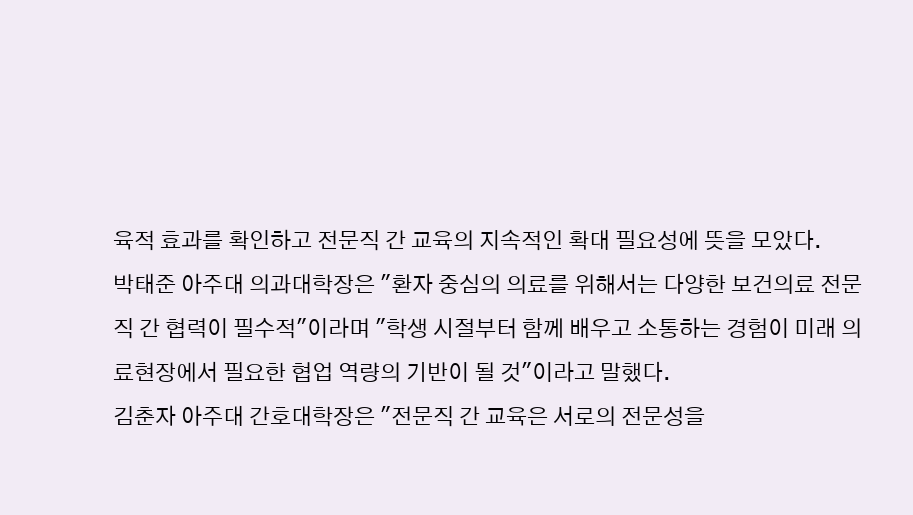육적 효과를 확인하고 전문직 간 교육의 지속적인 확대 필요성에 뜻을 모았다.
박태준 아주대 의과대학장은 "환자 중심의 의료를 위해서는 다양한 보건의료 전문직 간 협력이 필수적"이라며 "학생 시절부터 함께 배우고 소통하는 경험이 미래 의료현장에서 필요한 협업 역량의 기반이 될 것"이라고 말했다.
김춘자 아주대 간호대학장은 "전문직 간 교육은 서로의 전문성을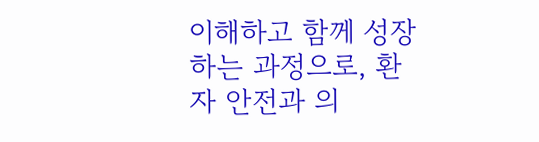이해하고 함께 성장하는 과정으로, 환자 안전과 의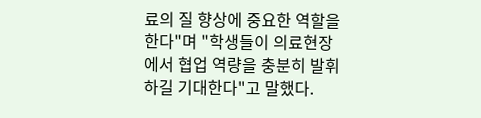료의 질 향상에 중요한 역할을 한다"며 "학생들이 의료현장에서 협업 역량을 충분히 발휘하길 기대한다"고 말했다.